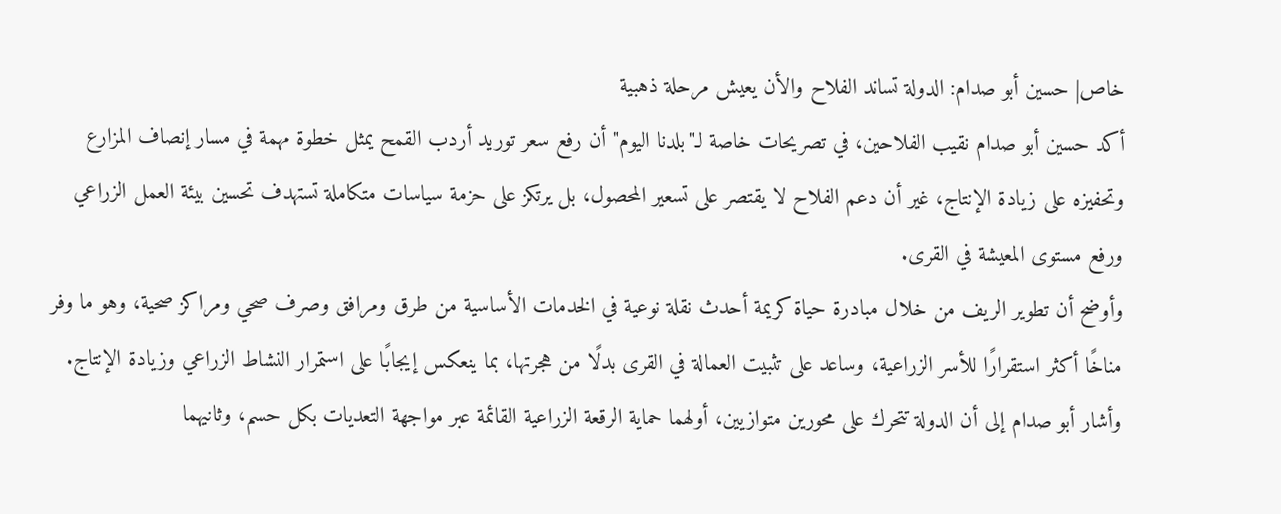خاص| حسين أبو صدام: الدولة تساند الفلاح والأن يعيش مرحلة ذهبية
أكد حسين أبو صدام نقيب الفلاحين، في تصريحات خاصة لـ"بلدنا اليوم" أن رفع سعر توريد أردب القمح يمثل خطوة مهمة في مسار إنصاف المزارع وتحفيزه على زيادة الإنتاج، غير أن دعم الفلاح لا يقتصر على تسعير المحصول، بل يرتكز على حزمة سياسات متكاملة تستهدف تحسين بيئة العمل الزراعي ورفع مستوى المعيشة في القرى.
وأوضح أن تطوير الريف من خلال مبادرة حياة كريمة أحدث نقلة نوعية في الخدمات الأساسية من طرق ومرافق وصرف صحي ومراكز صحية، وهو ما وفر مناخًا أكثر استقرارًا للأسر الزراعية، وساعد على تثبيت العمالة في القرى بدلًا من هجرتها، بما ينعكس إيجابًا على استمرار النشاط الزراعي وزيادة الإنتاج.
وأشار أبو صدام إلى أن الدولة تتحرك على محورين متوازيين، أولهما حماية الرقعة الزراعية القائمة عبر مواجهة التعديات بكل حسم، وثانيهما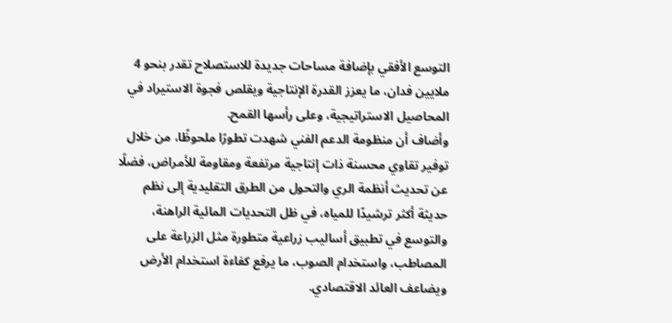التوسع الأفقي بإضافة مساحات جديدة للاستصلاح تقدر بنحو 4 ملايين فدان، ما يعزز القدرة الإنتاجية ويقلص فجوة الاستيراد في المحاصيل الاستراتيجية، وعلى رأسها القمح.
وأضاف أن منظومة الدعم الفني شهدت تطورًا ملحوظًا، من خلال توفير تقاوي محسنة ذات إنتاجية مرتفعة ومقاومة للأمراض، فضلًا عن تحديث أنظمة الري والتحول من الطرق التقليدية إلى نظم حديثة أكثر ترشيدًا للمياه، في ظل التحديات المائية الراهنة، والتوسع في تطبيق أساليب زراعية متطورة مثل الزراعة على المصاطب، واستخدام الصوب، ما يرفع كفاءة استخدام الأرض ويضاعف العائد الاقتصادي.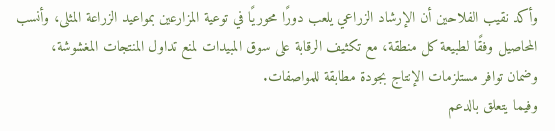وأكد نقيب الفلاحين أن الإرشاد الزراعي يلعب دورًا محوريًا في توعية المزارعين بمواعيد الزراعة المثلى، وأنسب المحاصيل وفقًا لطبيعة كل منطقة، مع تكثيف الرقابة على سوق المبيدات لمنع تداول المنتجات المغشوشة، وضمان توافر مستلزمات الإنتاج بجودة مطابقة للمواصفات.
وفيما يتعلق بالدعم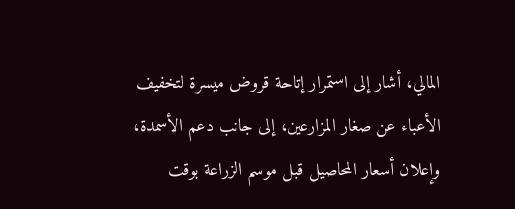المالي، أشار إلى استمرار إتاحة قروض ميسرة لتخفيف الأعباء عن صغار المزارعين، إلى جانب دعم الأسمدة، وإعلان أسعار المحاصيل قبل موسم الزراعة بوقت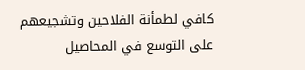كافي لطمأنة الفلاحين وتشجيعهم على التوسع في المحاصيل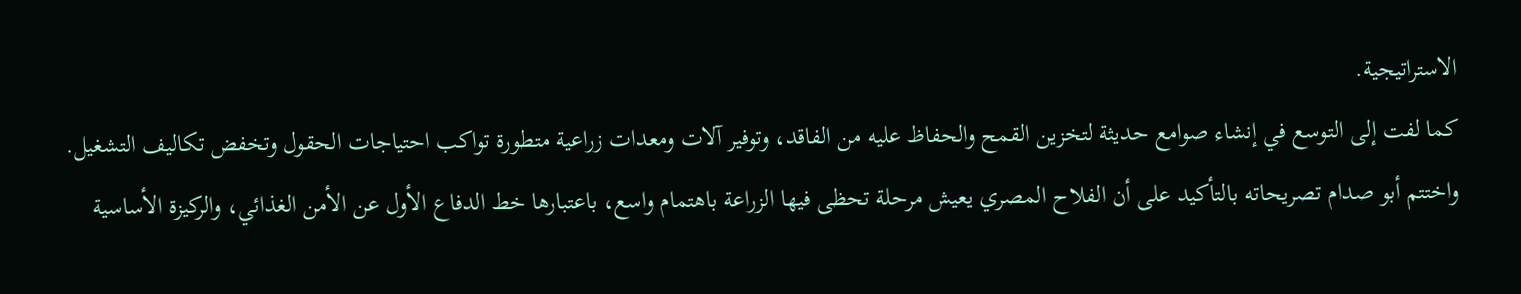الاستراتيجية.
كما لفت إلى التوسع في إنشاء صوامع حديثة لتخزين القمح والحفاظ عليه من الفاقد، وتوفير آلات ومعدات زراعية متطورة تواكب احتياجات الحقول وتخفض تكاليف التشغيل.
واختتم أبو صدام تصريحاته بالتأكيد على أن الفلاح المصري يعيش مرحلة تحظى فيها الزراعة باهتمام واسع، باعتبارها خط الدفاع الأول عن الأمن الغذائي، والركيزة الأساسية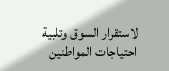لاستقرار السوق وتلبية احتياجات المواطنين